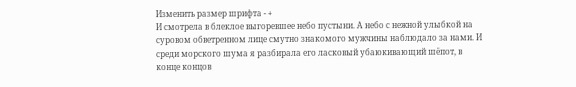Изменить размер шрифта - +
И смотрела в блеклое выгоревшее небо пустыни. А небо с нежной улыбкой на суровом обветренном лице смутно знакомого мужчины наблюдало за нами. И среди морского шума я разбирала его ласковый убаюкивающий шёпот, в конце концов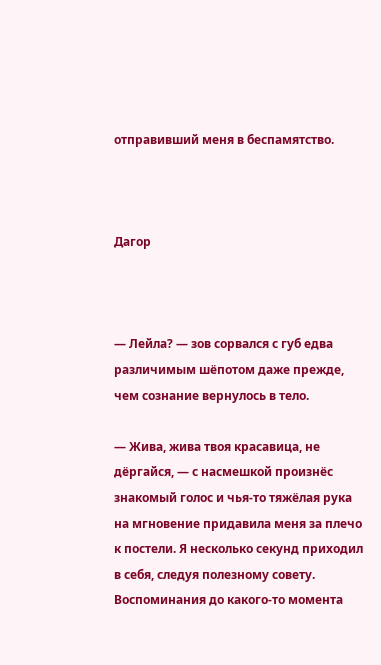отправивший меня в беспамятство.



Дагор



— Лейла? — зов сорвался с губ едва различимым шёпотом даже прежде, чем сознание вернулось в тело.

— Жива, жива твоя красавица, не дёргайся, — с насмешкой произнёс знакомый голос и чья-то тяжёлая рука на мгновение придавила меня за плечо к постели. Я несколько секунд приходил в себя, следуя полезному совету. Воспоминания до какого-то момента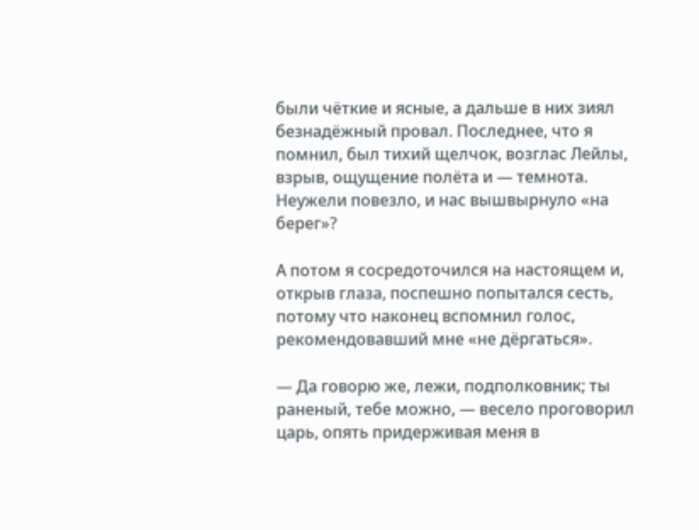были чёткие и ясные, а дальше в них зиял безнадёжный провал. Последнее, что я помнил, был тихий щелчок, возглас Лейлы, взрыв, ощущение полёта и — темнота. Неужели повезло, и нас вышвырнуло «на берег»?

А потом я сосредоточился на настоящем и, открыв глаза, поспешно попытался сесть, потому что наконец вспомнил голос, рекомендовавший мне «не дёргаться».

— Да говорю же, лежи, подполковник; ты раненый, тебе можно, — весело проговорил царь, опять придерживая меня в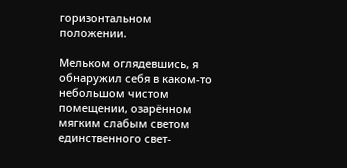горизонтальном положении.

Мельком оглядевшись, я обнаружил себя в каком-то небольшом чистом помещении, озарённом мягким слабым светом единственного свет-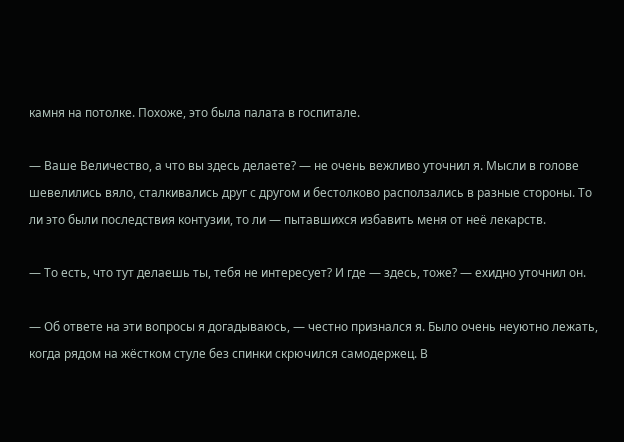камня на потолке. Похоже, это была палата в госпитале.

— Ваше Величество, а что вы здесь делаете? — не очень вежливо уточнил я. Мысли в голове шевелились вяло, сталкивались друг с другом и бестолково расползались в разные стороны. То ли это были последствия контузии, то ли — пытавшихся избавить меня от неё лекарств.

— То есть, что тут делаешь ты, тебя не интересует? И где — здесь, тоже? — ехидно уточнил он.

— Об ответе на эти вопросы я догадываюсь, — честно признался я. Было очень неуютно лежать, когда рядом на жёстком стуле без спинки скрючился самодержец. В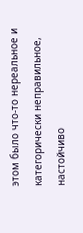этом было что-то нереальное и категорически неправильное, настойчиво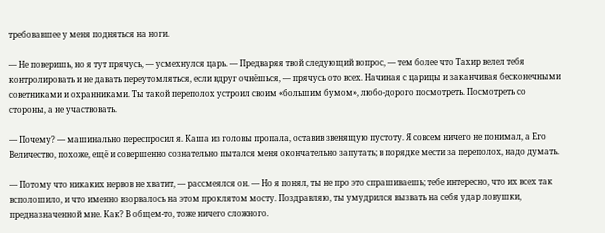требовавшее у меня подняться на ноги.

— Не поверишь, но я тут прячусь, — усмехнулся царь. — Предваряя твой следующий вопрос, — тем более что Тахир велел тебя контролировать и не давать переутомляться, если вдруг очнёшься, — прячусь ото всех. Начиная с царицы и заканчивая бесконечными советниками и охранниками. Ты такой переполох устроил своим «большим бумом», любо-дорого посмотреть. Посмотреть со стороны, а не участвовать.

— Почему? — машинально переспросил я. Каша из головы пропала, оставив звенящую пустоту. Я совсем ничего не понимал, а Его Величество, похоже, ещё и совершенно сознательно пытался меня окончательно запутать; в порядке мести за переполох, надо думать.

— Потому что никаких нервов не хватит, — рассмеялся он. — Но я понял, ты не про это спрашиваешь; тебе интересно, что их всех так всполошило, и что именно взорвалось на этом проклятом мосту. Поздравляю, ты умудрился вызвать на себя удар ловушки, предназначенной мне. Как? В общем-то, тоже ничего сложного.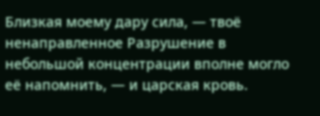Близкая моему дару сила, — твоё ненаправленное Разрушение в небольшой концентрации вполне могло её напомнить, — и царская кровь.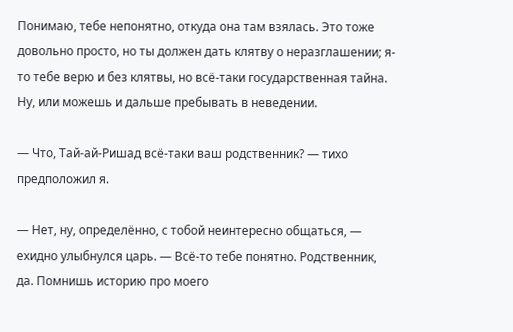Понимаю, тебе непонятно, откуда она там взялась. Это тоже довольно просто, но ты должен дать клятву о неразглашении; я-то тебе верю и без клятвы, но всё-таки государственная тайна. Ну, или можешь и дальше пребывать в неведении.

— Что, Тай-ай-Ришад всё-таки ваш родственник? — тихо предположил я.

— Нет, ну, определённо, с тобой неинтересно общаться, — ехидно улыбнулся царь. — Всё-то тебе понятно. Родственник, да. Помнишь историю про моего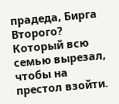прадеда, Бирга Второго? Который всю семью вырезал, чтобы на престол взойти.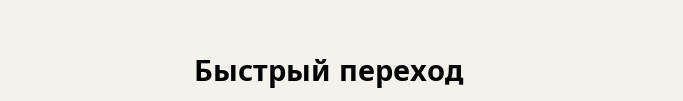Быстрый переход